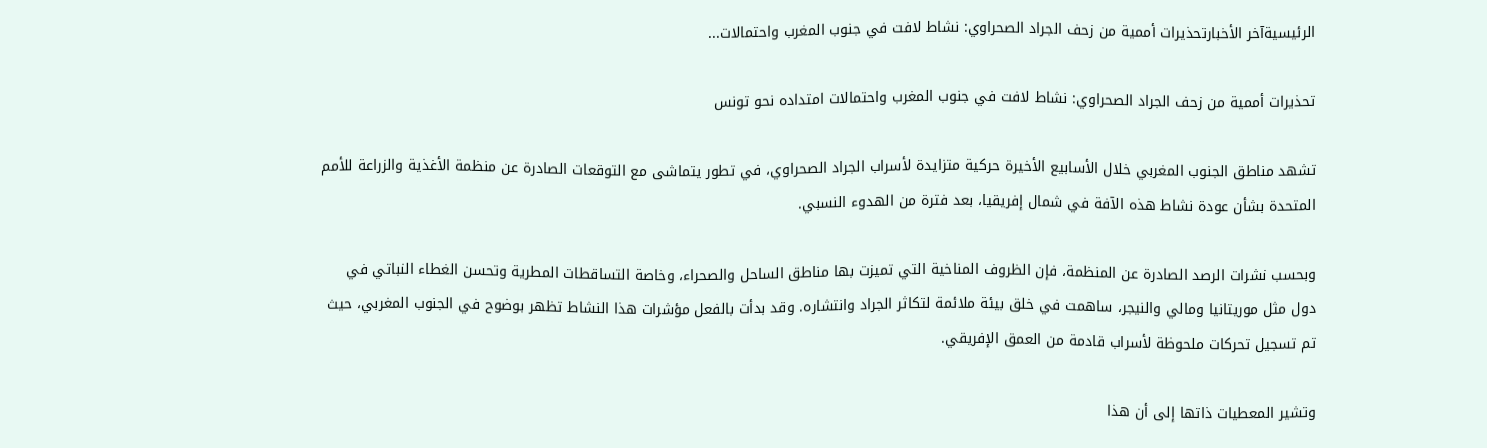الرئيسيةآخر الأخبارتحذيرات أممية من زحف الجراد الصحراوي: نشاط لافت في جنوب المغرب واحتمالات...

تحذيرات أممية من زحف الجراد الصحراوي: نشاط لافت في جنوب المغرب واحتمالات امتداده نحو تونس

تشهد مناطق الجنوب المغربي خلال الأسابيع الأخيرة حركية متزايدة لأسراب الجراد الصحراوي، في تطور يتماشى مع التوقعات الصادرة عن منظمة الأغذية والزراعة للأمم المتحدة بشأن عودة نشاط هذه الآفة في شمال إفريقيا، بعد فترة من الهدوء النسبي.

وبحسب نشرات الرصد الصادرة عن المنظمة، فإن الظروف المناخية التي تميزت بها مناطق الساحل والصحراء، وخاصة التساقطات المطرية وتحسن الغطاء النباتي في دول مثل موريتانيا ومالي والنيجر، ساهمت في خلق بيئة ملائمة لتكاثر الجراد وانتشاره. وقد بدأت بالفعل مؤشرات هذا النشاط تظهر بوضوح في الجنوب المغربي، حيث تم تسجيل تحركات ملحوظة لأسراب قادمة من العمق الإفريقي.

وتشير المعطيات ذاتها إلى أن هذا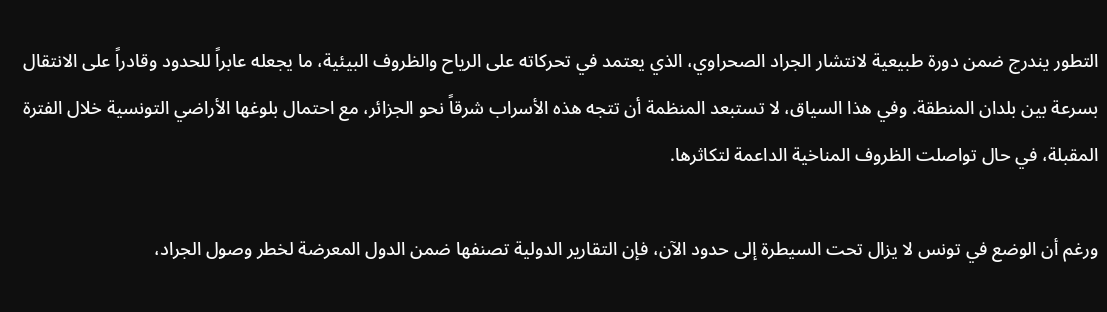التطور يندرج ضمن دورة طبيعية لانتشار الجراد الصحراوي، الذي يعتمد في تحركاته على الرياح والظروف البيئية، ما يجعله عابراً للحدود وقادراً على الانتقال بسرعة بين بلدان المنطقة. وفي هذا السياق، لا تستبعد المنظمة أن تتجه هذه الأسراب شرقاً نحو الجزائر، مع احتمال بلوغها الأراضي التونسية خلال الفترة المقبلة، في حال تواصلت الظروف المناخية الداعمة لتكاثرها.

ورغم أن الوضع في تونس لا يزال تحت السيطرة إلى حدود الآن، فإن التقارير الدولية تصنفها ضمن الدول المعرضة لخطر وصول الجراد،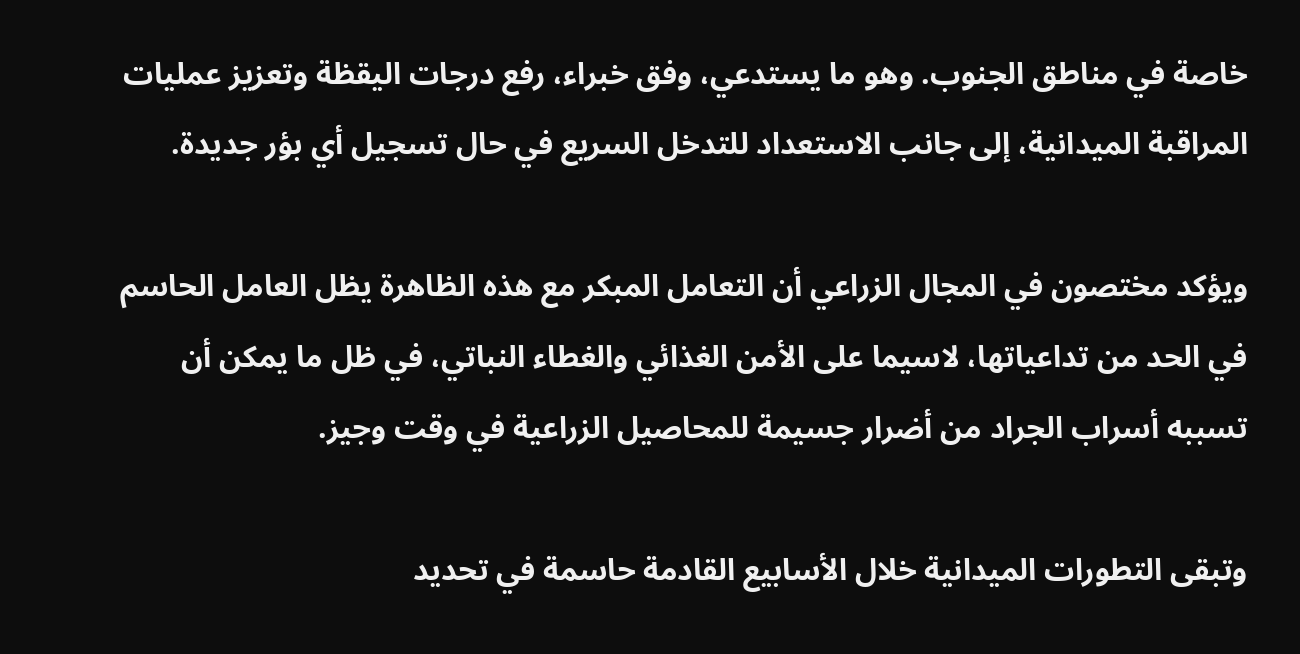خاصة في مناطق الجنوب. وهو ما يستدعي، وفق خبراء، رفع درجات اليقظة وتعزيز عمليات المراقبة الميدانية، إلى جانب الاستعداد للتدخل السريع في حال تسجيل أي بؤر جديدة.

ويؤكد مختصون في المجال الزراعي أن التعامل المبكر مع هذه الظاهرة يظل العامل الحاسم في الحد من تداعياتها، لاسيما على الأمن الغذائي والغطاء النباتي، في ظل ما يمكن أن تسببه أسراب الجراد من أضرار جسيمة للمحاصيل الزراعية في وقت وجيز.

وتبقى التطورات الميدانية خلال الأسابيع القادمة حاسمة في تحديد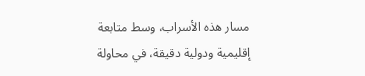مسار هذه الأسراب، وسط متابعة إقليمية ودولية دقيقة، في محاولة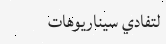لتفادي سيناريوهات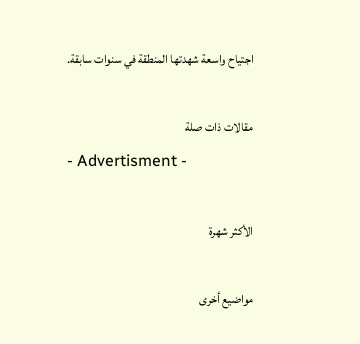اجتياح واسعة شهدتها المنطقة في سنوات سابقة.

مقالات ذات صلة
- Advertisment -

الأكثر شهرة

مواضيع أخرى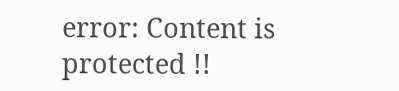error: Content is protected !!